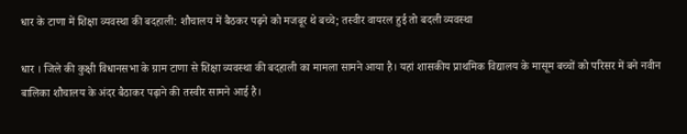धार के टाणा में शिक्षा व्यवस्था की बदहाली: शौचालय में बैठकर पढ़ने को मजबूर थे बच्चे; तस्वीर वायरल हुई तो बदली व्यवस्था

धार । जिले की कुक्षी विधानसभा के ग्राम टाणा से शिक्षा व्यवस्था की बदहाली का मामला सामने आया है। यहां शासकीय प्राथमिक विद्यालय के मासूम बच्चों को परिसर में बने नवीन बालिका शौचालय के अंदर बैठाकर पढ़ाने की तस्वीर सामने आई है।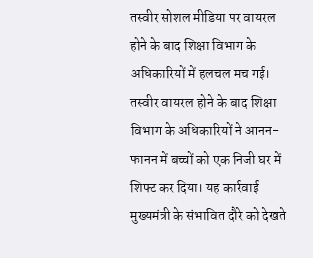तस्वीर सोशल मीडिया पर वायरल होने के बाद शिक्षा विभाग के अधिकारियों में हलचल मच गई। तस्वीर वायरल होने के बाद शिक्षा विभाग के अधिकारियों ने आनन-फानन में बच्चों को एक निजी घर में शिफ्ट कर दिया। यह कार्रवाई मुख्यमंत्री के संभावित दौरे को देखते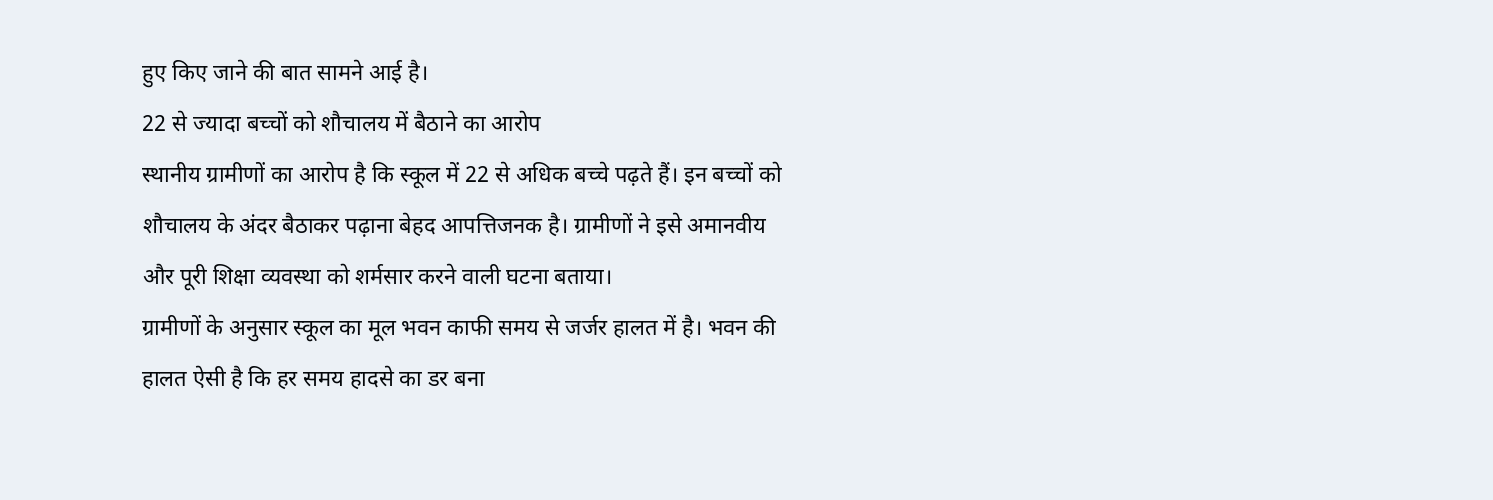हुए किए जाने की बात सामने आई है।
22 से ज्यादा बच्चों को शौचालय में बैठाने का आरोप
स्थानीय ग्रामीणों का आरोप है कि स्कूल में 22 से अधिक बच्चे पढ़ते हैं। इन बच्चों को शौचालय के अंदर बैठाकर पढ़ाना बेहद आपत्तिजनक है। ग्रामीणों ने इसे अमानवीय और पूरी शिक्षा व्यवस्था को शर्मसार करने वाली घटना बताया।
ग्रामीणों के अनुसार स्कूल का मूल भवन काफी समय से जर्जर हालत में है। भवन की हालत ऐसी है कि हर समय हादसे का डर बना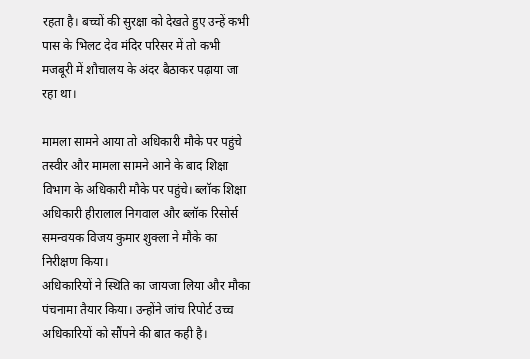रहता है। बच्चों की सुरक्षा को देखते हुए उन्हें कभी पास के भिलट देव मंदिर परिसर में तो कभी मजबूरी में शौचालय के अंदर बैठाकर पढ़ाया जा रहा था।

मामला सामने आया तो अधिकारी मौके पर पहुंचे
तस्वीर और मामला सामने आने के बाद शिक्षा विभाग के अधिकारी मौके पर पहुंचे। ब्लॉक शिक्षा अधिकारी हीरालाल निगवाल और ब्लॉक रिसोर्स समन्वयक विजय कुमार शुक्ला ने मौके का निरीक्षण किया।
अधिकारियों ने स्थिति का जायजा लिया और मौका पंचनामा तैयार किया। उन्होंने जांच रिपोर्ट उच्च अधिकारियों को सौंपने की बात कही है।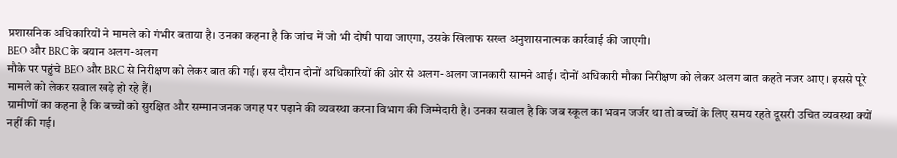प्रशासनिक अधिकारियों ने मामले को गंभीर बताया है। उनका कहना है कि जांच में जो भी दोषी पाया जाएगा, उसके खिलाफ सख्त अनुशासनात्मक कार्रवाई की जाएगी।
BEO और BRC के बयान अलग-अलग
मौके पर पहुंचे BEO और BRC से निरीक्षण को लेकर बात की गई। इस दौरान दोनों अधिकारियों की ओर से अलग-अलग जानकारी सामने आई। दोनों अधिकारी मौका निरीक्षण को लेकर अलग बात कहते नजर आए। इससे पूरे मामले को लेकर सवाल खड़े हो रहे हैं।
ग्रामीणों का कहना है कि बच्चों को सुरक्षित और सम्मानजनक जगह पर पढ़ाने की व्यवस्था करना विभाग की जिम्मेदारी है। उनका सवाल है कि जब स्कूल का भवन जर्जर था तो बच्चों के लिए समय रहते दूसरी उचित व्यवस्था क्यों नहीं की गई।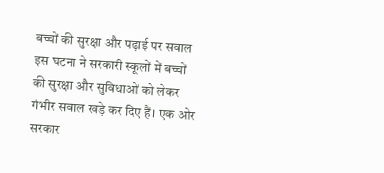बच्चों की सुरक्षा और पढ़ाई पर सवाल
इस घटना ने सरकारी स्कूलों में बच्चों की सुरक्षा और सुविधाओं को लेकर गंभीर सवाल खड़े कर दिए हैं। एक ओर सरकार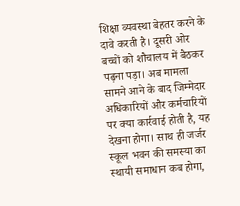शिक्षा व्यवस्था बेहतर करने के दावे करती है। दूसरी ओर बच्चों को शौचालय में बैठकर पढ़ना पड़ा। अब मामला सामने आने के बाद जिम्मेदार अधिकारियों और कर्मचारियों पर क्या कार्रवाई होती है, यह देखना होगा। साथ ही जर्जर स्कूल भवन की समस्या का स्थायी समाधान कब होगा,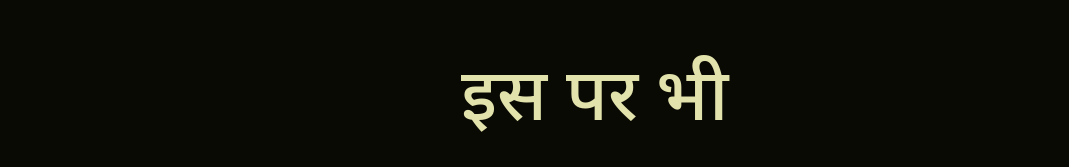इस पर भी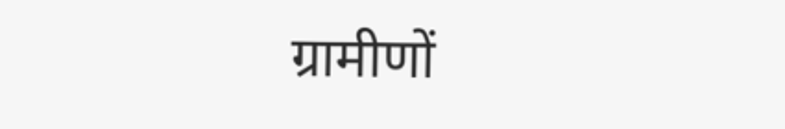ग्रामीणों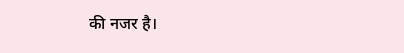की नजर है।